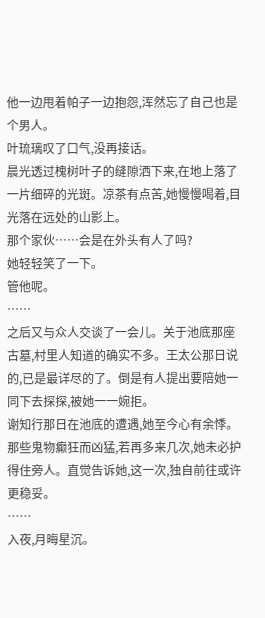他一边甩着帕子一边抱怨,浑然忘了自己也是个男人。
叶琉璃叹了口气,没再接话。
晨光透过槐树叶子的缝隙洒下来,在地上落了一片细碎的光斑。凉茶有点苦,她慢慢喝着,目光落在远处的山影上。
那个家伙……会是在外头有人了吗?
她轻轻笑了一下。
管他呢。
……
之后又与众人交谈了一会儿。关于池底那座古墓,村里人知道的确实不多。王太公那日说的,已是最详尽的了。倒是有人提出要陪她一同下去探探,被她一一婉拒。
谢知行那日在池底的遭遇,她至今心有余悸。
那些鬼物癫狂而凶猛,若再多来几次,她未必护得住旁人。直觉告诉她,这一次,独自前往或许更稳妥。
……
入夜,月晦星沉。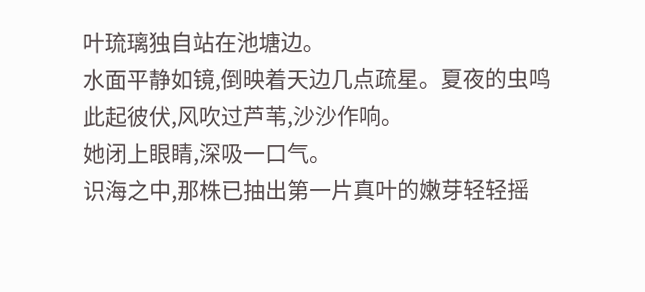叶琉璃独自站在池塘边。
水面平静如镜,倒映着天边几点疏星。夏夜的虫鸣此起彼伏,风吹过芦苇,沙沙作响。
她闭上眼睛,深吸一口气。
识海之中,那株已抽出第一片真叶的嫩芽轻轻摇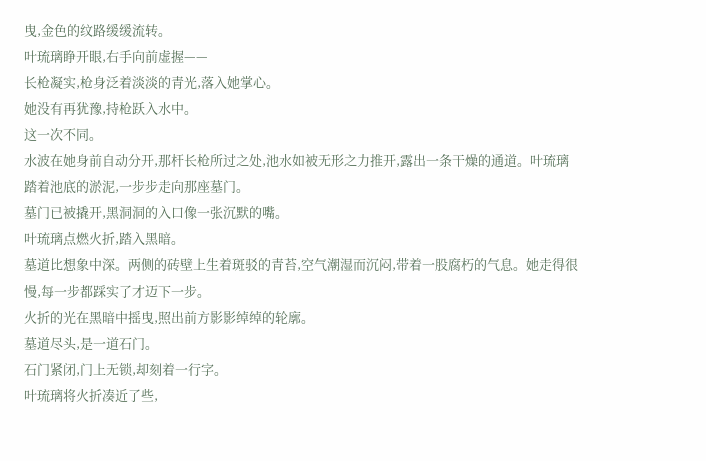曳,金色的纹路缓缓流转。
叶琉璃睁开眼,右手向前虚握——
长枪凝实,枪身泛着淡淡的青光,落入她掌心。
她没有再犹豫,持枪跃入水中。
这一次不同。
水波在她身前自动分开,那杆长枪所过之处,池水如被无形之力推开,露出一条干燥的通道。叶琉璃踏着池底的淤泥,一步步走向那座墓门。
墓门已被撬开,黑洞洞的入口像一张沉默的嘴。
叶琉璃点燃火折,踏入黑暗。
墓道比想象中深。两侧的砖壁上生着斑驳的青苔,空气潮湿而沉闷,带着一股腐朽的气息。她走得很慢,每一步都踩实了才迈下一步。
火折的光在黑暗中摇曳,照出前方影影绰绰的轮廓。
墓道尽头,是一道石门。
石门紧闭,门上无锁,却刻着一行字。
叶琉璃将火折凑近了些,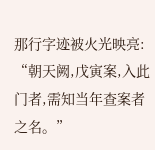那行字迹被火光映亮:
“朝天阙,戊寅案,入此门者,需知当年查案者之名。”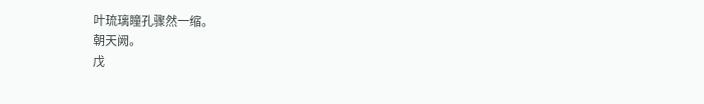叶琉璃瞳孔骤然一缩。
朝天阙。
戊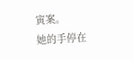寅案。
她的手停在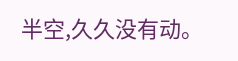半空,久久没有动。